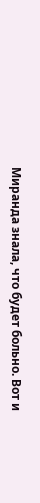Миранда знала, что будет больно. Вот и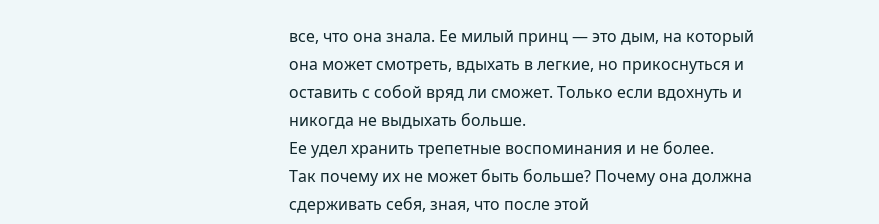все, что она знала. Ее милый принц — это дым, на который она может смотреть, вдыхать в легкие, но прикоснуться и оставить с собой вряд ли сможет. Только если вдохнуть и никогда не выдыхать больше.
Ее удел хранить трепетные воспоминания и не более.
Так почему их не может быть больше? Почему она должна сдерживать себя, зная, что после этой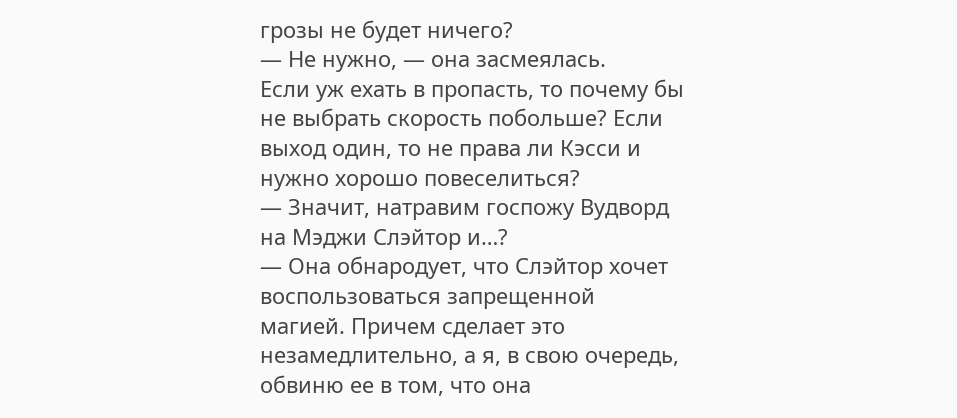грозы не будет ничего?
— Не нужно, — она засмеялась.
Если уж ехать в пропасть, то почему бы не выбрать скорость побольше? Если выход один, то не права ли Кэсси и нужно хорошо повеселиться?
— Значит, натравим госпожу Вудворд на Мэджи Слэйтор и…?
— Она обнародует, что Слэйтор хочет воспользоваться запрещенной магией. Причем сделает это незамедлительно, а я, в свою очередь, обвиню ее в том, что она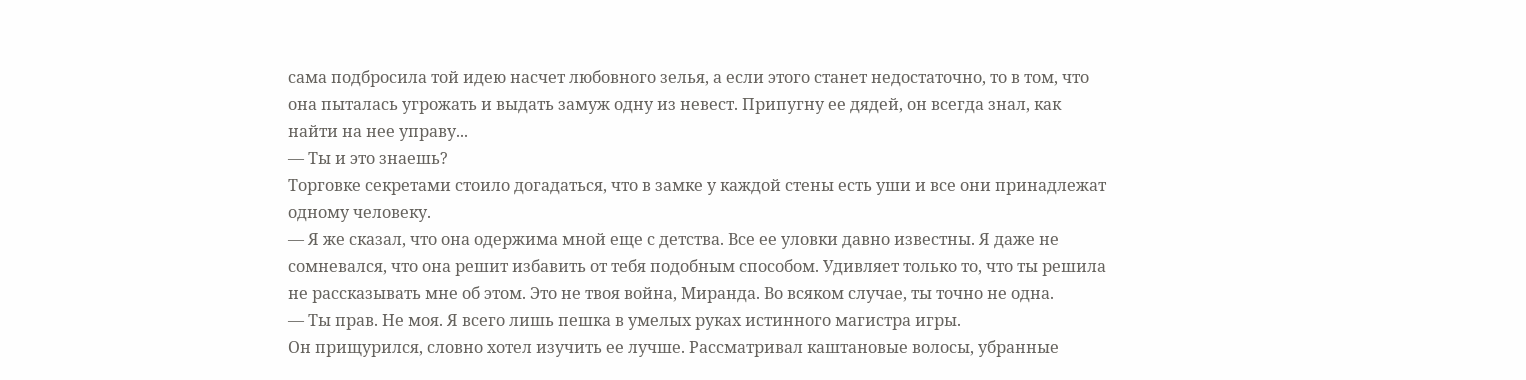сама подбросила той идею насчет любовного зелья, а если этого станет недостаточно, то в том, что она пыталась угрожать и выдать замуж одну из невест. Припугну ее дядей, он всегда знал, как найти на нее управу...
— Ты и это знаешь?
Торговке секретами стоило догадаться, что в замке у каждой стены есть уши и все они принадлежат одному человеку.
— Я же сказал, что она одержима мной еще с детства. Все ее уловки давно известны. Я даже не сомневался, что она решит избавить от тебя подобным способом. Удивляет только то, что ты решила не рассказывать мне об этом. Это не твоя война, Миранда. Во всяком случае, ты точно не одна.
— Ты прав. Не моя. Я всего лишь пешка в умелых руках истинного магистра игры.
Он прищурился, словно хотел изучить ее лучше. Рассматривал каштановые волосы, убранные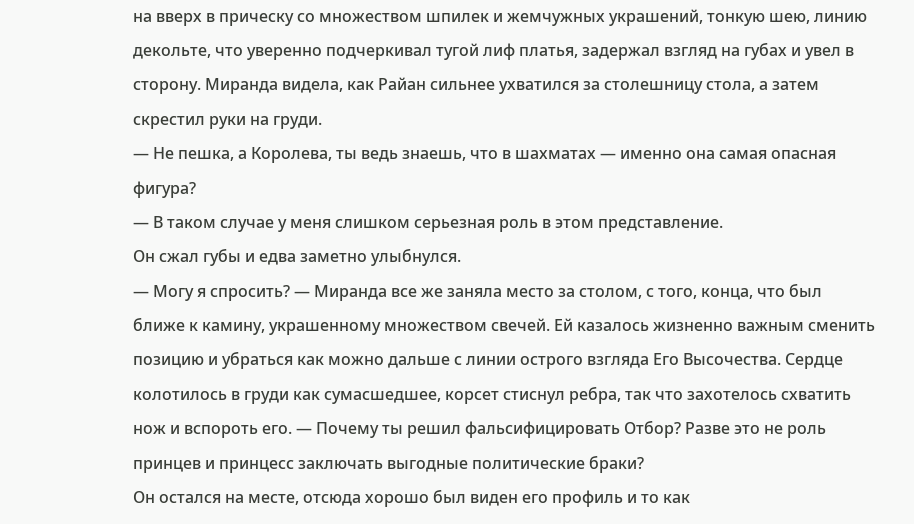на вверх в прическу со множеством шпилек и жемчужных украшений, тонкую шею, линию декольте, что уверенно подчеркивал тугой лиф платья, задержал взгляд на губах и увел в сторону. Миранда видела, как Райан сильнее ухватился за столешницу стола, а затем скрестил руки на груди.
— Не пешка, а Королева, ты ведь знаешь, что в шахматах — именно она самая опасная фигура?
— В таком случае у меня слишком серьезная роль в этом представление.
Он сжал губы и едва заметно улыбнулся.
— Могу я спросить? — Миранда все же заняла место за столом, с того, конца, что был ближе к камину, украшенному множеством свечей. Ей казалось жизненно важным сменить позицию и убраться как можно дальше с линии острого взгляда Его Высочества. Сердце колотилось в груди как сумасшедшее, корсет стиснул ребра, так что захотелось схватить нож и вспороть его. — Почему ты решил фальсифицировать Отбор? Разве это не роль принцев и принцесс заключать выгодные политические браки?
Он остался на месте, отсюда хорошо был виден его профиль и то как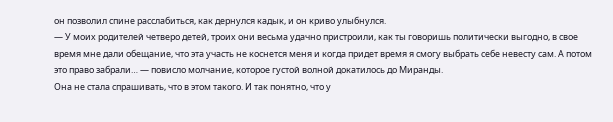он позволил спине расслабиться, как дернулся кадык, и он криво улыбнулся.
— У моих родителей четверо детей, троих они весьма удачно пристроили, как ты говоришь политически выгодно, в свое время мне дали обещание, что эта участь не коснется меня и когда придет время я смогу выбрать себе невесту сам. А потом это право забрали… — повисло молчание, которое густой волной докатилось до Миранды.
Она не стала спрашивать, что в этом такого. И так понятно, что у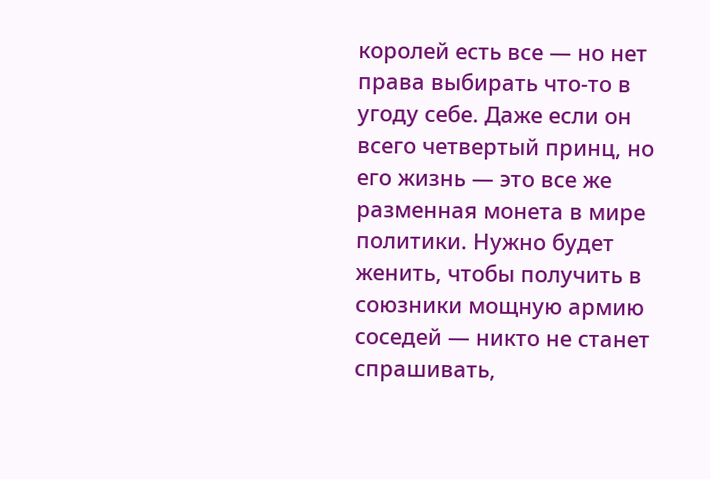королей есть все — но нет права выбирать что-то в угоду себе. Даже если он всего четвертый принц, но его жизнь — это все же разменная монета в мире политики. Нужно будет женить, чтобы получить в союзники мощную армию соседей — никто не станет спрашивать,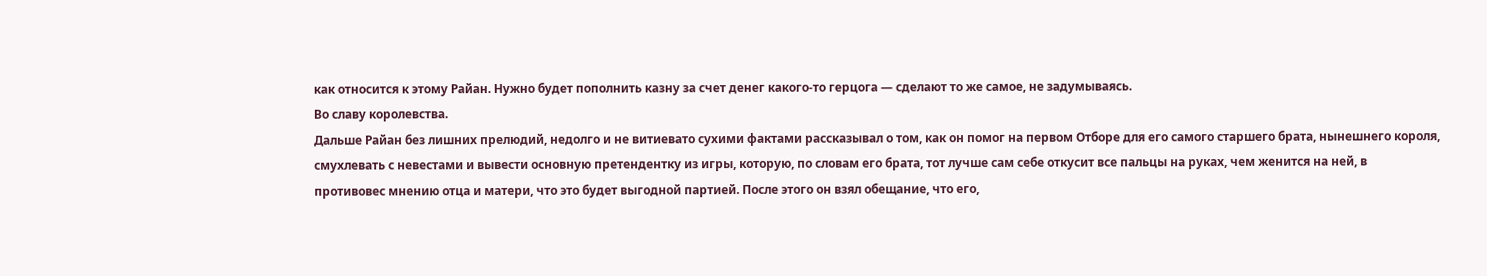как относится к этому Райан. Нужно будет пополнить казну за счет денег какого-то герцога — сделают то же самое, не задумываясь.
Во славу королевства.
Дальше Райан без лишних прелюдий, недолго и не витиевато сухими фактами рассказывал о том, как он помог на первом Отборе для его самого старшего брата, нынешнего короля, смухлевать с невестами и вывести основную претендентку из игры, которую, по словам его брата, тот лучше сам себе откусит все пальцы на руках, чем женится на ней, в противовес мнению отца и матери, что это будет выгодной партией. После этого он взял обещание, что его,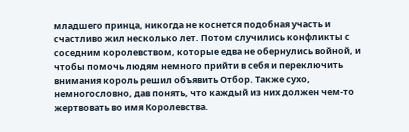младшего принца, никогда не коснется подобная участь и счастливо жил несколько лет. Потом случились конфликты с соседним королевством, которые едва не обернулись войной, и чтобы помочь людям немного прийти в себя и переключить внимания король решил объявить Отбор. Также сухо, немногословно, дав понять, что каждый из них должен чем-то жертвовать во имя Королевства.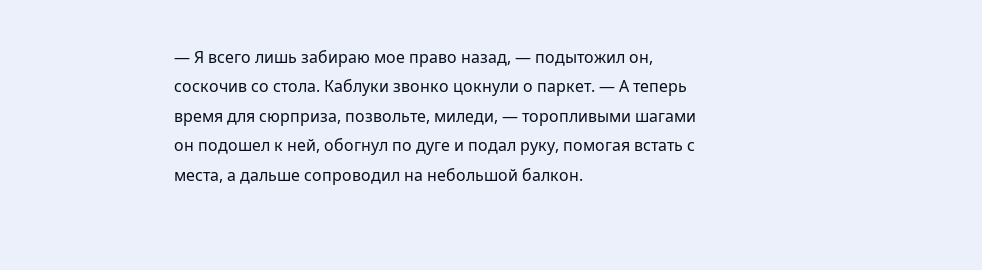— Я всего лишь забираю мое право назад, — подытожил он, соскочив со стола. Каблуки звонко цокнули о паркет. — А теперь время для сюрприза, позвольте, миледи, — торопливыми шагами он подошел к ней, обогнул по дуге и подал руку, помогая встать с места, а дальше сопроводил на небольшой балкон.